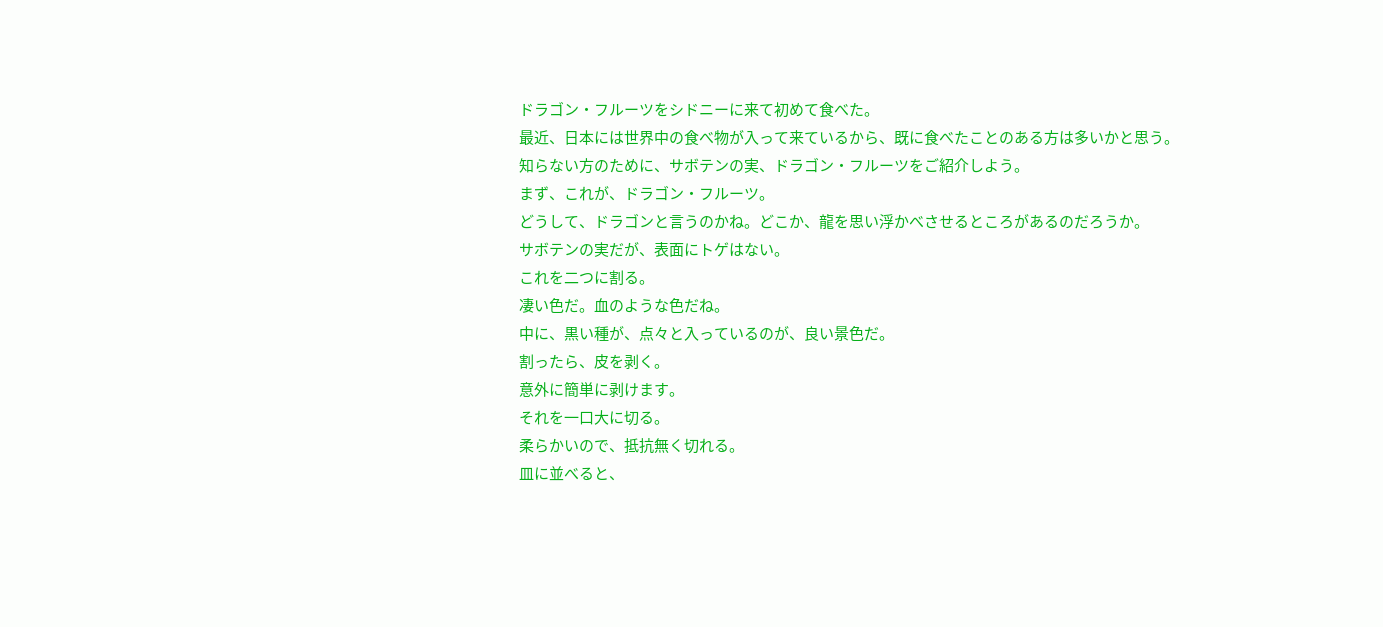ドラゴン・フルーツをシドニーに来て初めて食べた。
最近、日本には世界中の食べ物が入って来ているから、既に食べたことのある方は多いかと思う。
知らない方のために、サボテンの実、ドラゴン・フルーツをご紹介しよう。
まず、これが、ドラゴン・フルーツ。
どうして、ドラゴンと言うのかね。どこか、龍を思い浮かべさせるところがあるのだろうか。
サボテンの実だが、表面にトゲはない。
これを二つに割る。
凄い色だ。血のような色だね。
中に、黒い種が、点々と入っているのが、良い景色だ。
割ったら、皮を剥く。
意外に簡単に剥けます。
それを一口大に切る。
柔らかいので、抵抗無く切れる。
皿に並べると、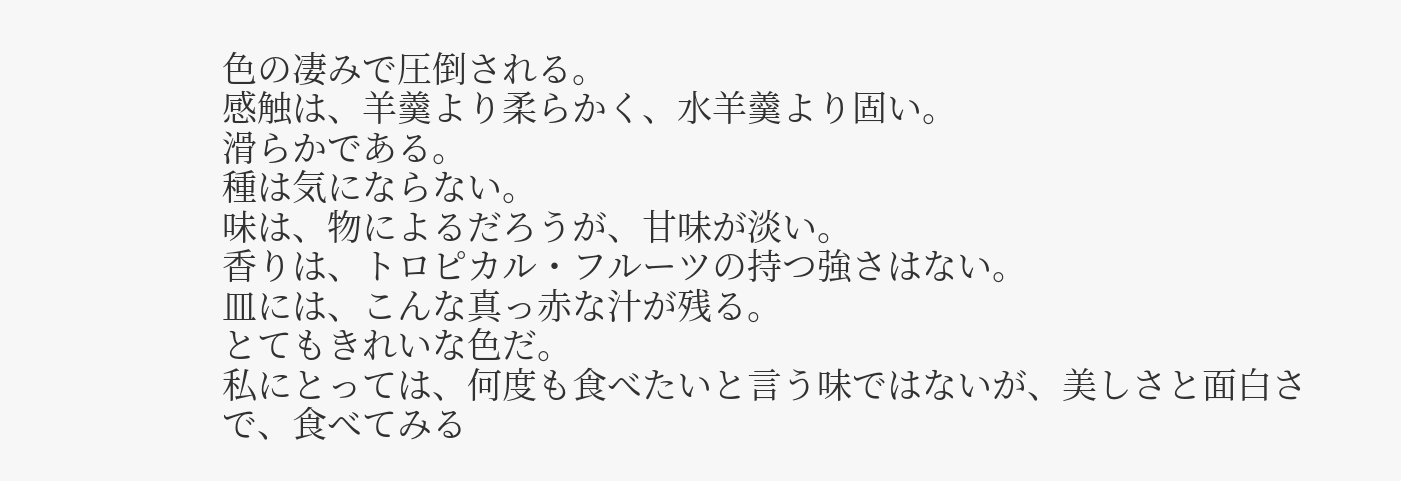色の凄みで圧倒される。
感触は、羊羹より柔らかく、水羊羹より固い。
滑らかである。
種は気にならない。
味は、物によるだろうが、甘味が淡い。
香りは、トロピカル・フルーツの持つ強さはない。
皿には、こんな真っ赤な汁が残る。
とてもきれいな色だ。
私にとっては、何度も食べたいと言う味ではないが、美しさと面白さで、食べてみる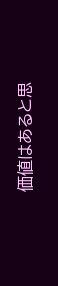価値はあると思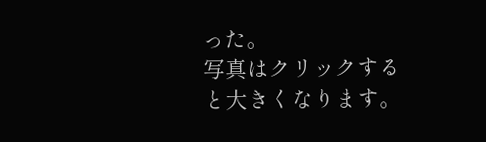った。
写真はクリックすると大きくなります。